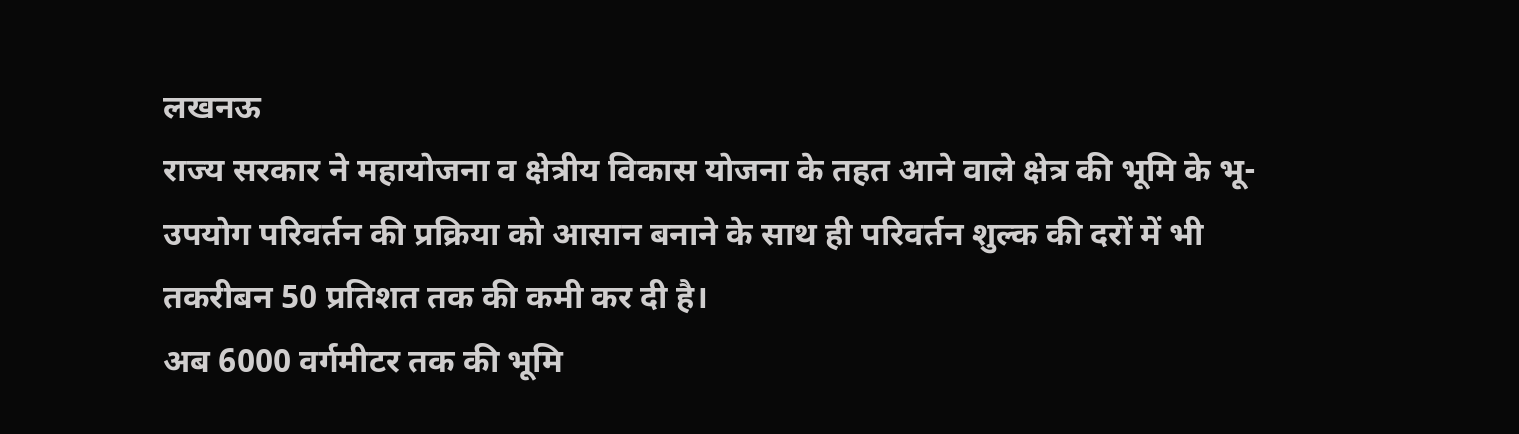लखनऊ
राज्य सरकार ने महायोजना व क्षेत्रीय विकास योजना के तहत आने वाले क्षेत्र की भूमि के भू-उपयोग परिवर्तन की प्रक्रिया को आसान बनाने के साथ ही परिवर्तन शुल्क की दरों में भी तकरीबन 50 प्रतिशत तक की कमी कर दी है।
अब 6000 वर्गमीटर तक की भूमि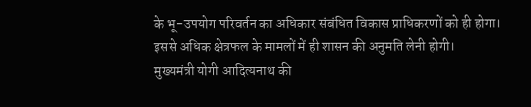के भू-उपयोग परिवर्तन का अधिकार संबंधित विकास प्राधिकरणों को ही होगा। इससे अधिक क्षेत्रफल के मामलों में ही शासन की अनुमति लेनी होगी।
मुख्यमंत्री योगी आदित्यनाथ की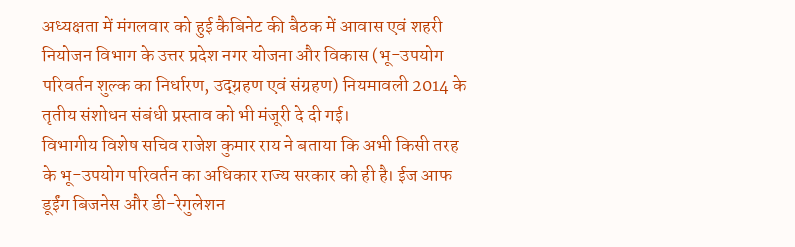अध्यक्षता में मंगलवार को हुई कैबिनेट की बैठक में आवास एवं शहरी नियोजन विभाग के उत्तर प्रदेश नगर योजना और विकास (भू-उपयोग परिवर्तन शुल्क का निर्धारण, उद्ग्रहण एवं संग्रहण) नियमावली 2014 के तृतीय संशोधन संबंधी प्रस्ताव को भी मंजूरी दे दी गई।
विभागीय विशेष सचिव राजेश कुमार राय ने बताया कि अभी किसी तरह के भू-उपयोग परिवर्तन का अधिकार राज्य सरकार को ही है। ईज आफ डूईंग बिजनेस और डी-रेगुलेशन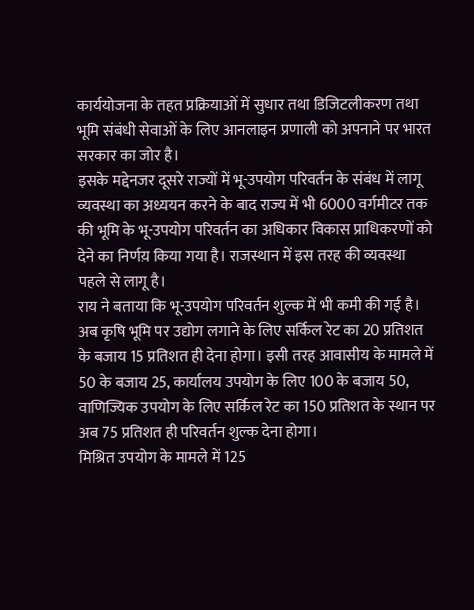कार्ययोजना के तहत प्रक्रियाओं में सुधार तथा डिजिटलीकरण तथा भूमि संबंधी सेवाओं के लिए आनलाइन प्रणाली को अपनाने पर भारत सरकार का जोर है।
इसके मद्देनजर दूसरे राज्यों में भू-उपयोग परिवर्तन के संबंध में लागू व्यवस्था का अध्ययन करने के बाद राज्य में भी 6000 वर्गमीटर तक की भूमि के भू-उपयोग परिवर्तन का अधिकार विकास प्राधिकरणों को देने का निर्णय़ किया गया है। राजस्थान में इस तरह की व्यवस्था पहले से लागू है।
राय ने बताया कि भू-उपयोग परिवर्तन शुल्क में भी कमी की गई है। अब कृषि भूमि पर उद्योग लगाने के लिए सर्किल रेट का 20 प्रतिशत के बजाय 15 प्रतिशत ही देना होगा। इसी तरह आवासीय के मामले में 50 के बजाय 25, कार्यालय उपयोग के लिए 100 के बजाय 50, वाणिज्यिक उपयोग के लिए सर्किल रेट का 150 प्रतिशत के स्थान पर अब 75 प्रतिशत ही परिवर्तन शुल्क देना होगा।
मिश्रित उपयोग के मामले में 125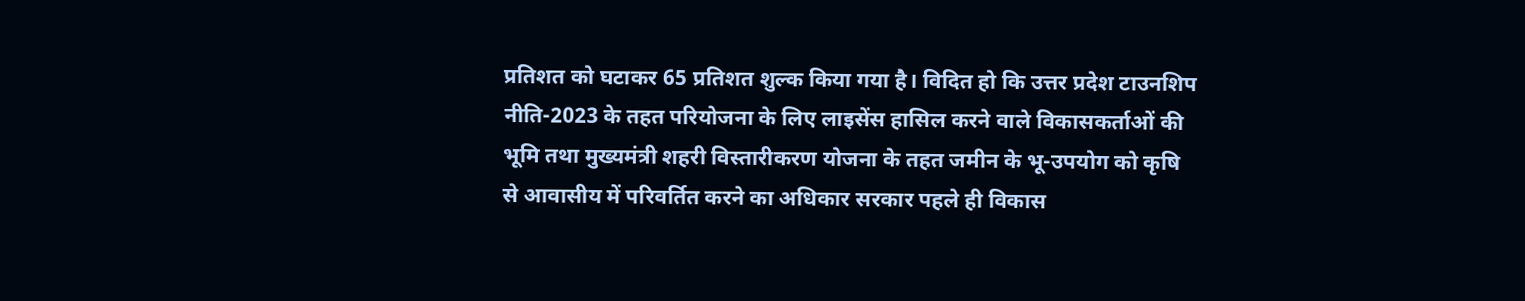प्रतिशत को घटाकर 65 प्रतिशत शुल्क किया गया है। विदित हो कि उत्तर प्रदेश टाउनशिप नीति-2023 के तहत परियोजना के लिए लाइसेंस हासिल करने वाले विकासकर्ताओं की भूमि तथा मुख्यमंत्री शहरी विस्तारीकरण योजना के तहत जमीन के भू-उपयोग को कृषि से आवासीय में परिवर्तित करने का अधिकार सरकार पहले ही विकास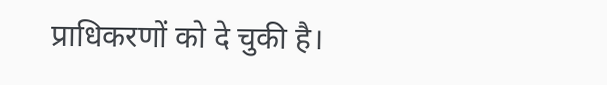प्राधिकरणों को दे चुकी है।